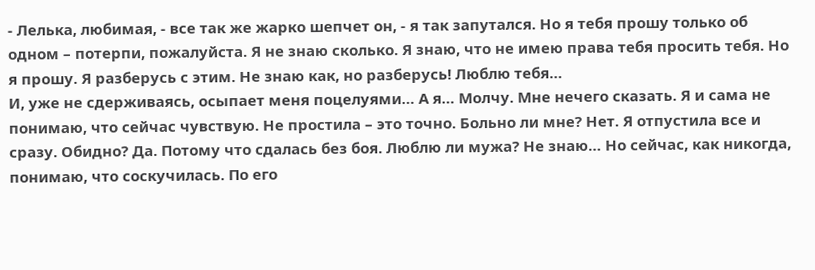- Лелька, любимая, - все так же жарко шепчет он, - я так запутался. Но я тебя прошу только об одном – потерпи, пожалуйста. Я не знаю сколько. Я знаю, что не имею права тебя просить тебя. Но я прошу. Я разберусь с этим. Не знаю как, но разберусь! Люблю тебя…
И, уже не сдерживаясь, осыпает меня поцелуями… А я… Молчу. Мне нечего сказать. Я и сама не понимаю, что сейчас чувствую. Не простила – это точно. Больно ли мне? Нет. Я отпустила все и сразу. Обидно? Да. Потому что сдалась без боя. Люблю ли мужа? Не знаю… Но сейчас, как никогда, понимаю, что соскучилась. По его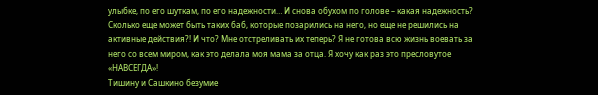улыбке, по его шуткам, по его надежности… И снова обухом по голове – какая надежность? Сколько еще может быть таких баб, которые позарились на него, но еще не решились на активные действия?! И что? Мне отстреливать их теперь? Я не готова всю жизнь воевать за него со всем миром, как это делала моя мама за отца. Я хочу как раз это пресловутое «НАВСЕГДА»!
Тишину и Сашкино безумие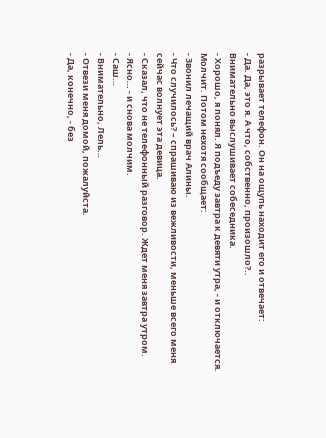разрывает телефон. Он на ощупь находит его и отвечает:
- Да. Да, это я. А что, собственно, произошло?..
Внимательно выслушивает собеседника.
- Хорошо, я понял. Я подъеду завтра к девяти утра, - и отключается.
Молчит. Потом нехотя сообщает:
- Звонил лечащий врач Алины.
- Что случилось? – спрашиваю из вежливости, меньше всего меня сейчас волнует эта девица.
- Сказал, что не телефонный разговор. Ждет меня завтра утром.
- Ясно… - и снова молчим.
- Саш…
- Внимательно, Лель…
- Отвези меня домой, пожалуйста.
- Да, конечно, - без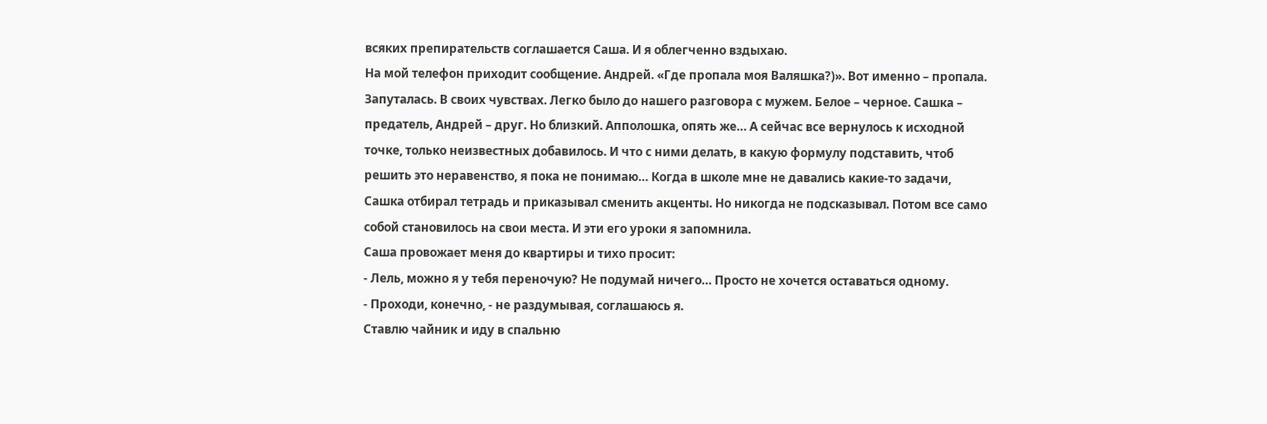всяких препирательств соглашается Саша. И я облегченно вздыхаю.
На мой телефон приходит сообщение. Андрей. «Где пропала моя Валяшка?)». Вот именно – пропала. Запуталась. В своих чувствах. Легко было до нашего разговора с мужем. Белое – черное. Сашка – предатель, Андрей – друг. Но близкий. Апполошка, опять же… А сейчас все вернулось к исходной точке, только неизвестных добавилось. И что с ними делать, в какую формулу подставить, чтоб решить это неравенство, я пока не понимаю… Когда в школе мне не давались какие-то задачи, Сашка отбирал тетрадь и приказывал сменить акценты. Но никогда не подсказывал. Потом все само собой становилось на свои места. И эти его уроки я запомнила.
Саша провожает меня до квартиры и тихо просит:
- Лель, можно я у тебя переночую? Не подумай ничего… Просто не хочется оставаться одному.
- Проходи, конечно, - не раздумывая, соглашаюсь я.
Ставлю чайник и иду в спальню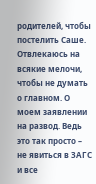родителей, чтобы постелить Саше. Отвлекаюсь на всякие мелочи, чтобы не думать о главном. О моем заявлении на развод. Ведь это так просто – не явиться в ЗАГС и все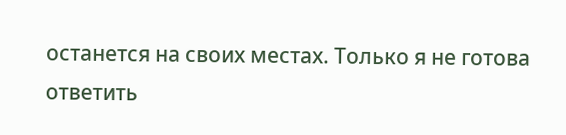останется на своих местах. Только я не готова ответить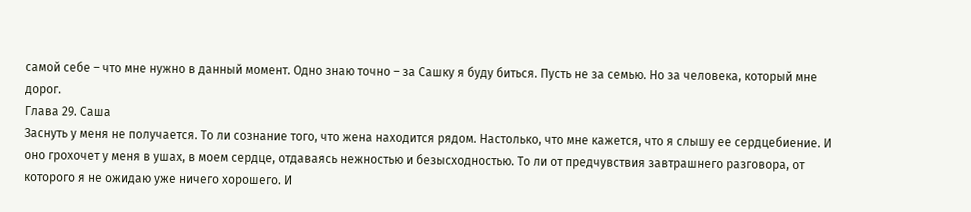самой себе – что мне нужно в данный момент. Одно знаю точно – за Сашку я буду биться. Пусть не за семью. Но за человека, который мне дорог.
Глава 29. Саша
Заснуть у меня не получается. То ли сознание того, что жена находится рядом. Настолько, что мне кажется, что я слышу ее сердцебиение. И оно грохочет у меня в ушах, в моем сердце, отдаваясь нежностью и безысходностью. То ли от предчувствия завтрашнего разговора, от которого я не ожидаю уже ничего хорошего. И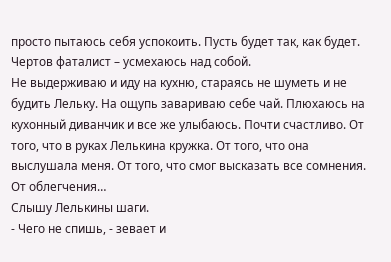просто пытаюсь себя успокоить. Пусть будет так, как будет. Чертов фаталист – усмехаюсь над собой.
Не выдерживаю и иду на кухню, стараясь не шуметь и не будить Лельку. На ощупь завариваю себе чай. Плюхаюсь на кухонный диванчик и все же улыбаюсь. Почти счастливо. От того, что в руках Лелькина кружка. От того, что она выслушала меня. От того, что смог высказать все сомнения. От облегчения…
Слышу Лелькины шаги.
- Чего не спишь, - зевает и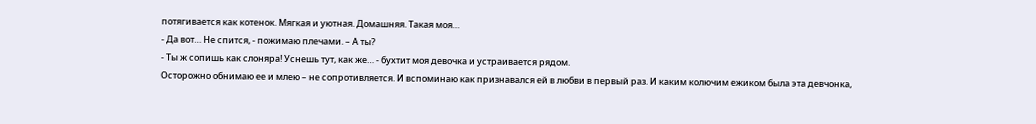потягивается как котенок. Мягкая и уютная. Домашняя. Такая моя…
- Да вот… Не спится, - пожимаю плечами. – А ты?
- Ты ж сопишь как слоняра! Уснешь тут, как же… - бухтит моя девочка и устраивается рядом.
Осторожно обнимаю ее и млею – не сопротивляется. И вспоминаю как признавался ей в любви в первый раз. И каким колючим ежиком была эта девчонка,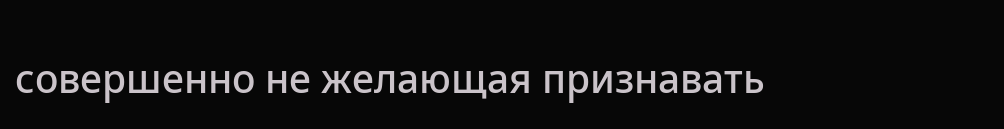совершенно не желающая признавать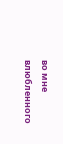во мне влюбленного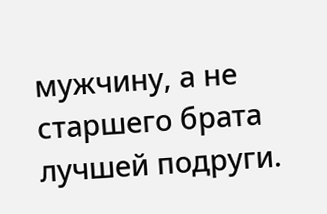мужчину, а не старшего брата лучшей подруги.